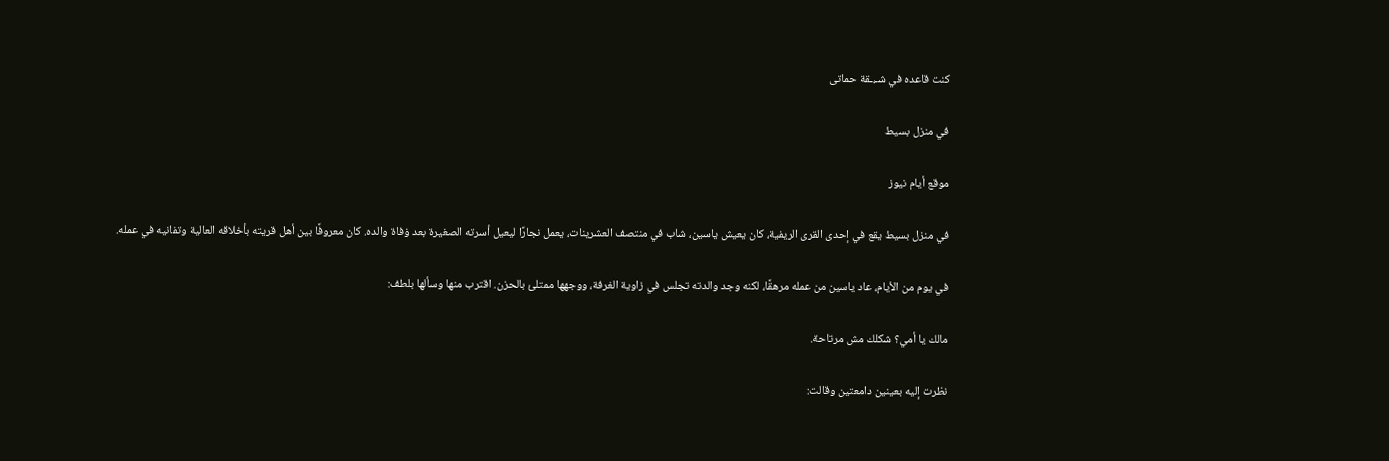كنت قاعده في شـ،ـقة حماتى

في منزل بسيط

موقع أيام نيوز

في منزل بسيط يقع في إحدى القرى الريفية، كان يعيش ياسين، شاب في منتصف العشرينات، يعمل نجارًا ليعيل أسرته الصغيرة بعد ۏفاة والده. كان معروفًا بين أهل قريته بأخلاقه العالية وتفانيه في عمله.

في يوم من الأيام، عاد ياسين من عمله مرهقًا، لكنه وجد والدته تجلس في زاوية الغرفة، ووجهها ممتلئ بالحزن. اقترب منها وسألها بلطف:

مالك يا أمي؟ شكلك مش مرتاحة.

نظرت إليه بعينين دامعتين وقالت: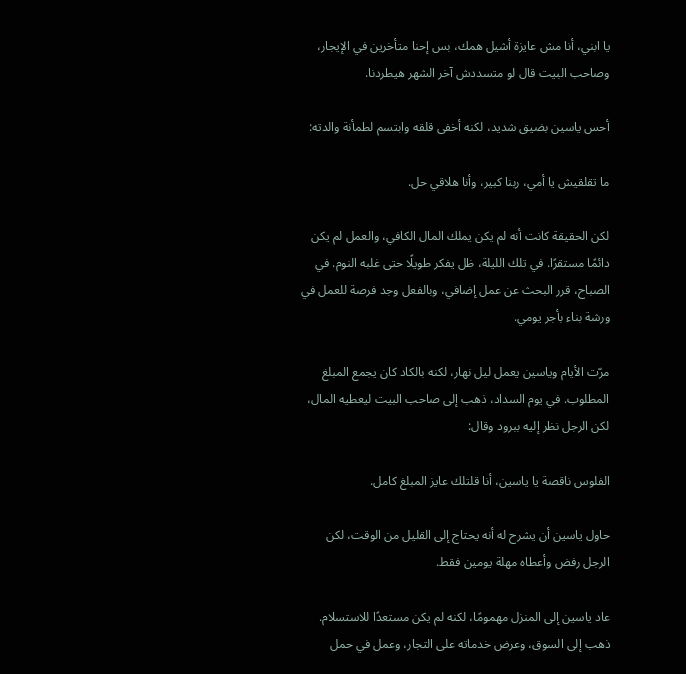يا ابني، أنا مش عايزة أشيل همك، بس إحنا متأخرين في الإيجار، وصاحب البيت قال لو متسددش آخر الشهر هيطردنا.

أحس ياسين بضيق شديد، لكنه أخفى قلقه وابتسم لطمأنة والدته:

ما تقلقيش يا أمي، ربنا كبير، وأنا هلاقي حل.

لكن الحقيقة كانت أنه لم يكن يملك المال الكافي، والعمل لم يكن دائمًا مستقرًا. في تلك الليلة، ظل يفكر طويلًا حتى غلبه النوم. في الصباح، قرر البحث عن عمل إضافي، وبالفعل وجد فرصة للعمل في ورشة بناء بأجر يومي.

مرّت الأيام وياسين يعمل ليل نهار، لكنه بالكاد كان يجمع المبلغ المطلوب. في يوم السداد، ذهب إلى صاحب البيت ليعطيه المال، لكن الرجل نظر إليه ببرود وقال:

الفلوس ناقصة يا ياسين، أنا قلتلك عايز المبلغ كامل.

حاول ياسين أن يشرح له أنه يحتاج إلى القليل من الوقت، لكن الرجل رفض وأعطاه مهلة يومين فقط.

عاد ياسين إلى المنزل مهمومًا، لكنه لم يكن مستعدًا للاستسلام. ذهب إلى السوق، وعرض خدماته على التجار، وعمل في حمل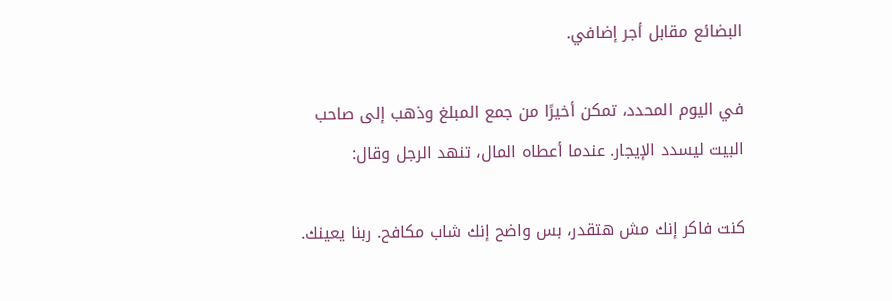البضائع مقابل أجر إضافي.

في اليوم المحدد، تمكن أخيرًا من جمع المبلغ وذهب إلى صاحب البيت ليسدد الإيجار. عندما أعطاه المال، تنهد الرجل وقال:

كنت فاكر إنك مش هتقدر، بس واضح إنك شاب مكافح. ربنا يعينك.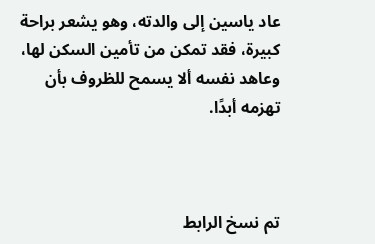عاد ياسين إلى والدته، وهو يشعر براحة كبيرة، فقد تمكن من تأمين السكن لها، وعاهد نفسه ألا يسمح للظروف بأن تهزمه أبدًا.



تم نسخ الرابط